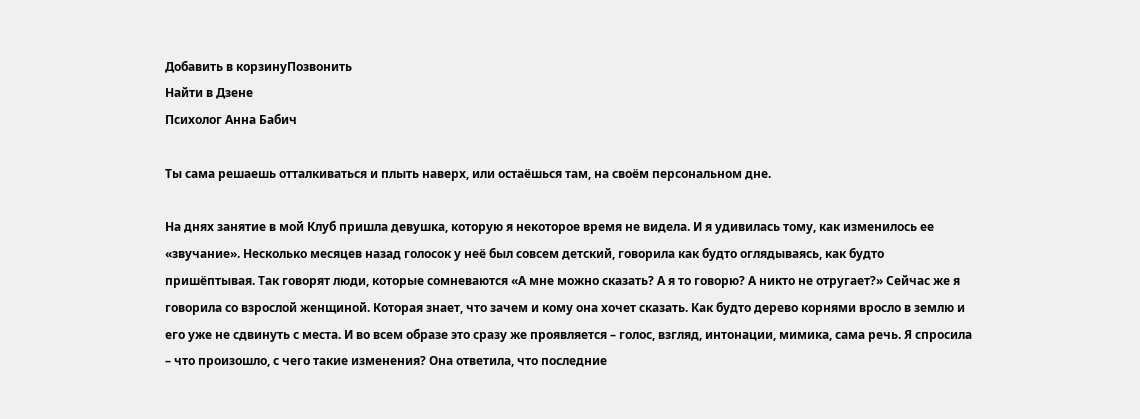Добавить в корзинуПозвонить
Найти в Дзене
Психолог Анна Бабич

Ты сама решаешь отталкиваться и плыть наверх, или остаёшься там, на своём персональном дне.

На днях занятие в мой Клуб пришла девушка, которую я некоторое время не видела. И я удивилась тому, как изменилось ее «звучание». Несколько месяцев назад голосок у неё был совсем детский, говорила как будто оглядываясь, как будто пришёптывая. Так говорят люди, которые сомневаются «А мне можно сказать? А я то говорю? А никто не отругает?» Сейчас же я говорила со взрослой женщиной. Которая знает, что зачем и кому она хочет сказать. Как будто дерево корнями вросло в землю и его уже не сдвинуть с места. И во всем образе это сразу же проявляется – голос, взгляд, интонации, мимика, сама речь. Я спросила – что произошло, с чего такие изменения? Она ответила, что последние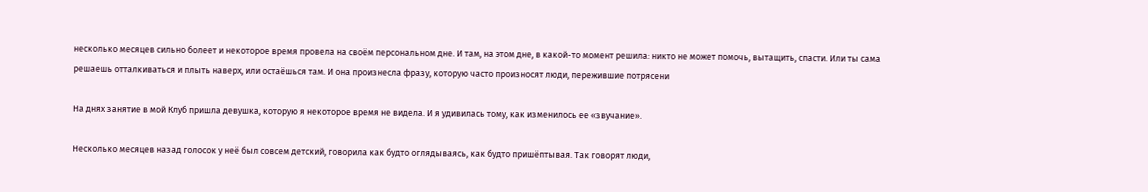несколько месяцев сильно болеет и некоторое время провела на своём персональном дне. И там, на этом дне, в какой-то момент решила: никто не может помочь, вытащить, спасти. Или ты сама решаешь отталкиваться и плыть наверх, или остаёшься там. И она произнесла фразу, которую часто произносят люди, пережившие потрясени

На днях занятие в мой Клуб пришла девушка, которую я некоторое время не видела. И я удивилась тому, как изменилось ее «звучание».

Несколько месяцев назад голосок у неё был совсем детский, говорила как будто оглядываясь, как будто пришёптывая. Так говорят люди,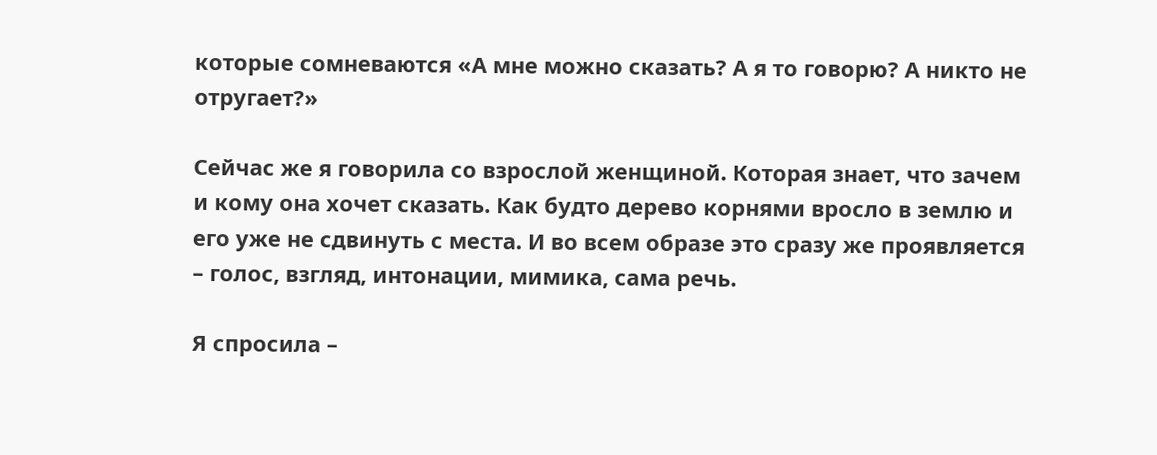которые сомневаются «А мне можно сказать? А я то говорю? А никто не отругает?»

Сейчас же я говорила со взрослой женщиной. Которая знает, что зачем и кому она хочет сказать. Как будто дерево корнями вросло в землю и его уже не сдвинуть с места. И во всем образе это сразу же проявляется – голос, взгляд, интонации, мимика, сама речь.

Я спросила –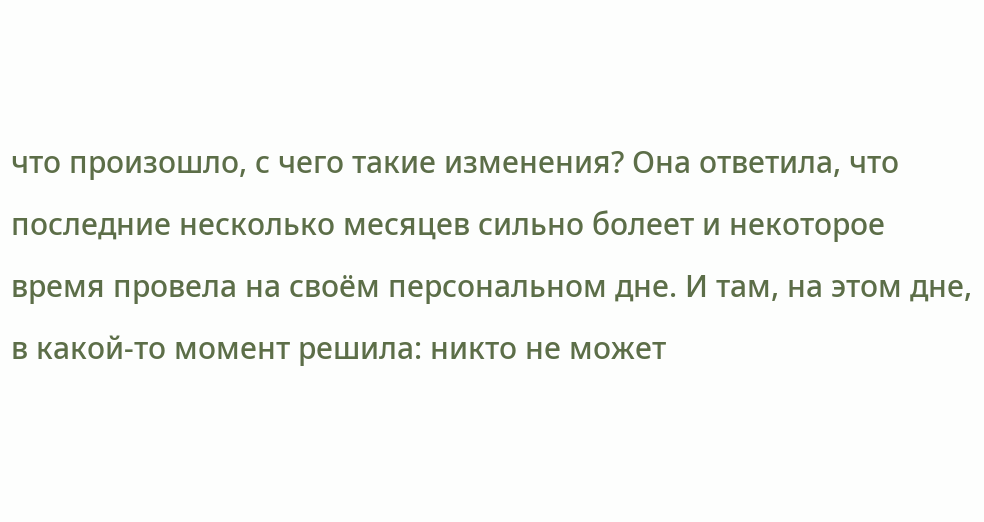что произошло, с чего такие изменения? Она ответила, что последние несколько месяцев сильно болеет и некоторое время провела на своём персональном дне. И там, на этом дне, в какой-то момент решила: никто не может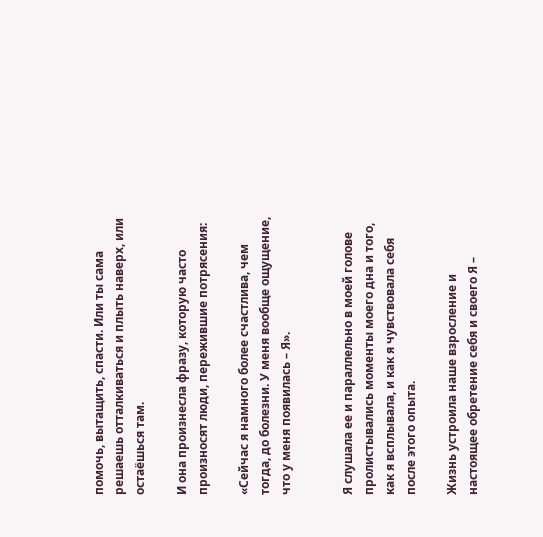помочь, вытащить, спасти. Или ты сама решаешь отталкиваться и плыть наверх, или остаёшься там.

И она произнесла фразу, которую часто произносят люди, пережившие потрясения:

«Сейчас я намного более счастлива, чем тогда, до болезни. У меня вообще ощущение, что у меня появилась – Я».


Я слушала ее и параллельно в моей голове пролистывались моменты моего дна и того, как я всплывала, и как я чувствовала себя после этого опыта.

Жизнь устроила наше взросление и настоящее обретение себя и своего Я –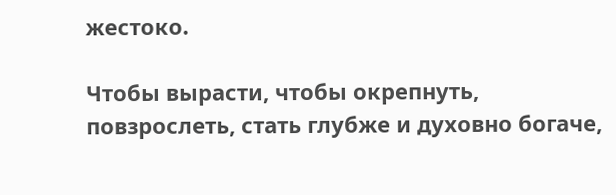жестоко.

Чтобы вырасти, чтобы окрепнуть, повзрослеть, стать глубже и духовно богаче,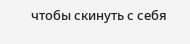чтобы скинуть с себя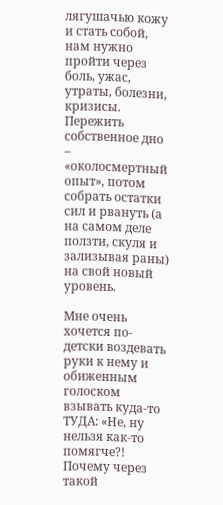лягушачью кожу и стать собой, нам нужно пройти через боль, ужас, утраты, болезни, кризисы. Пережить собственное дно – «околосмертный опыт», потом собрать остатки сил и рвануть (а на самом деле ползти, скуля и зализывая раны) на свой новый уровень.

Мне очень хочется по-детски воздевать руки к нему и обиженным голоском взывать куда-то ТУДА: «Не, ну нельзя как-то помягче?! Почему через такой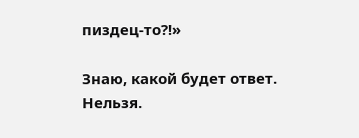пиздец-то?!»

Знаю, какой будет ответ.
Нельзя.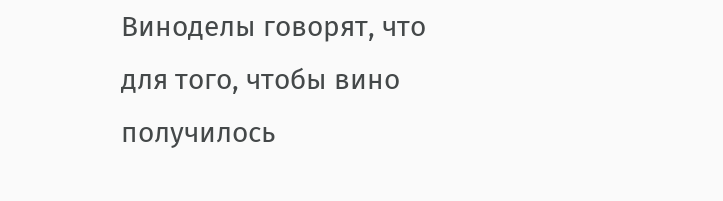Виноделы говорят, что для того, чтобы вино получилось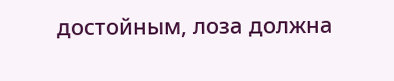достойным, лоза должна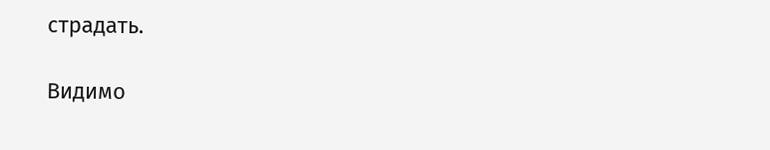страдать.

Видимо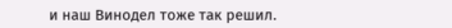и наш Винодел тоже так решил.